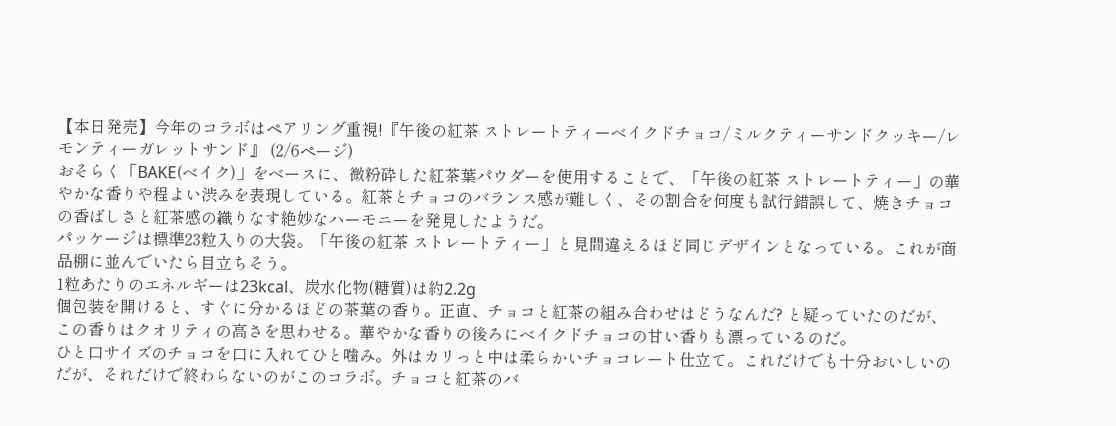【本日発売】今年のコラボはペアリング重視!『午後の紅茶 ストレートティーベイクドチョコ/ミルクティーサンドクッキー/レモンティーガレットサンド』 (2/6ページ)
おそらく「BAKE(ベイク)」をベースに、微粉砕した紅茶葉パウダーを使用することで、「午後の紅茶 ストレートティー」の華やかな香りや程よい渋みを表現している。紅茶とチョコのバランス感が難しく、その割合を何度も試行錯誤して、焼きチョコの香ばしさと紅茶感の織りなす絶妙なハーモニーを発見したようだ。
パッケージは標準23粒入りの大袋。「午後の紅茶 ストレートティー」と見間違えるほど同じデザインとなっている。これが商品棚に並んでいたら目立ちそう。
1粒あたりのエネルギーは23kcal、炭水化物(糖質)は約2.2g
個包装を開けると、すぐに分かるほどの茶葉の香り。正直、チョコと紅茶の組み合わせはどうなんだ? と疑っていたのだが、この香りはクオリティの高さを思わせる。華やかな香りの後ろにベイクドチョコの甘い香りも漂っているのだ。
ひと口サイズのチョコを口に入れてひと噛み。外はカリっと中は柔らかいチョコレート仕立て。これだけでも十分おいしいのだが、それだけで終わらないのがこのコラボ。チョコと紅茶のバ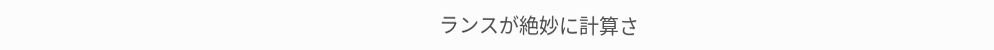ランスが絶妙に計算さ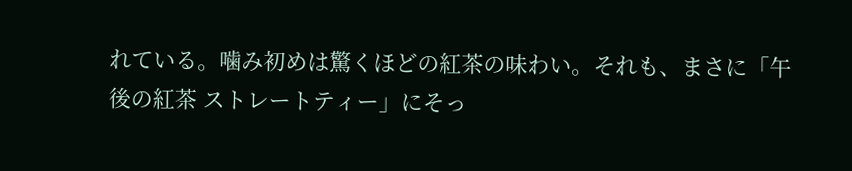れている。噛み初めは驚くほどの紅茶の味わい。それも、まさに「午後の紅茶 ストレートティー」にそっ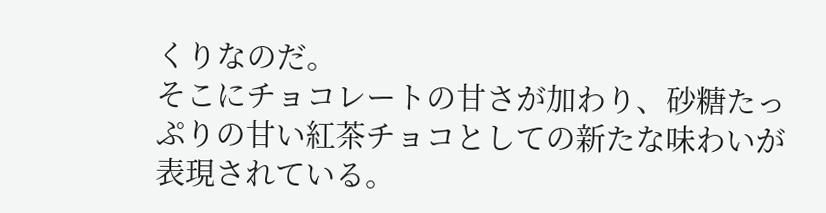くりなのだ。
そこにチョコレートの甘さが加わり、砂糖たっぷりの甘い紅茶チョコとしての新たな味わいが表現されている。